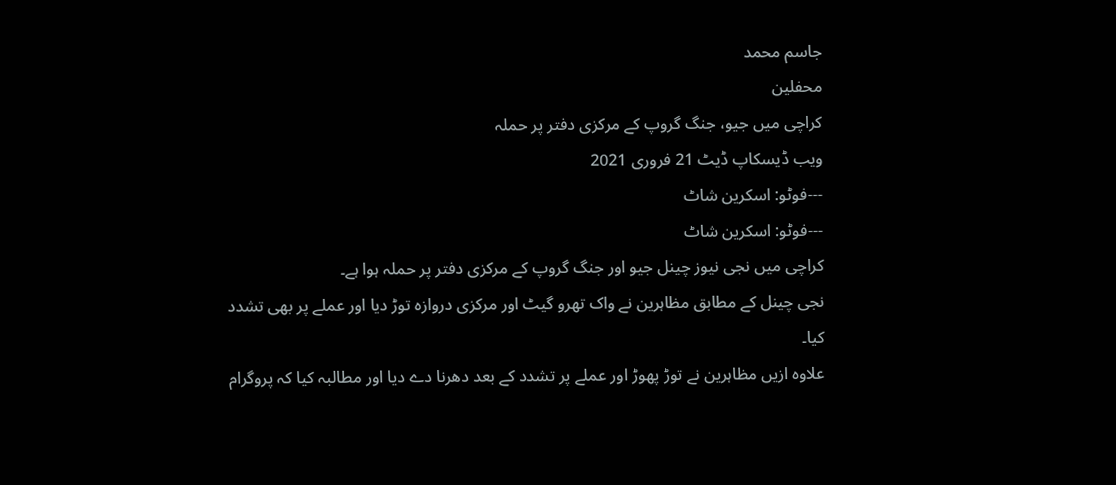جاسم محمد
محفلین
کراچی میں جیو، جنگ گروپ کے مرکزی دفتر پر حملہ
ویب ڈیسکاپ ڈیٹ 21 فروری 2021
---فوٹو: اسکرین شاٹ
---فوٹو: اسکرین شاٹ
کراچی میں نجی نیوز چینل جیو اور جنگ گروپ کے مرکزی دفتر پر حملہ ہوا ہے۔
نجی چینل کے مطابق مظاہرین نے واک تھرو گیٹ اور مرکزی دروازہ توڑ دیا اور عملے پر بھی تشدد کیا۔
علاوہ ازیں مظاہرین نے توڑ پھوڑ اور عملے پر تشدد کے بعد دھرنا دے دیا اور مطالبہ کیا کہ پروگرام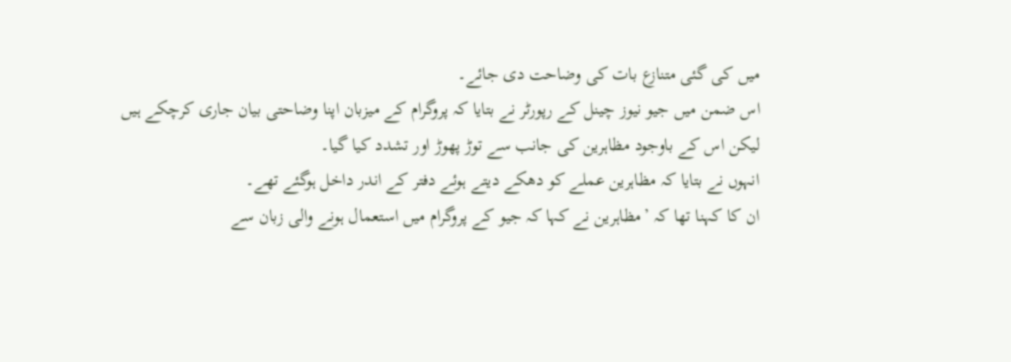میں کی گئی متنازع بات کی وضاحت دی جائے۔
اس ضمن میں جیو نیوز چینل کے رپورٹر نے بتایا کہ پروگرام کے میزبان اپنا وضاحتی بیان جاری کرچکے ہیں لیکن اس کے باوجود مظاہرین کی جانب سے توڑ پھوڑ اور تشدد کیا گیا۔
انہوں نے بتایا کہ مظاہرین عملے کو دھکے دیتے ہوئے دفتر کے اندر داخل ہوگئے تھے۔
ان کا کہنا تھا کہ ’مظاہرین نے کہا کہ جیو کے پروگرام میں استعمال ہونے والی زبان سے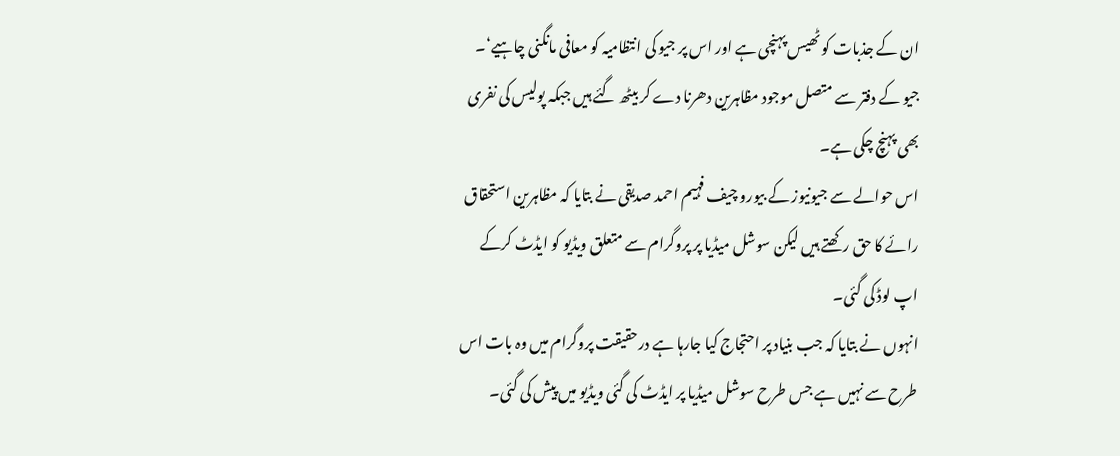ان کے جذبات کو ٹھیس پہنچی ہے اور اس پر جیو کی انتظامیہ کو معافی مانگنی چاہیے‘۔
جیو کے دفتر سے متصل موجود مظاہرین دھرنا دے کر بیٹھ گئے ہیں جبکہ پولیس کی نفری بھی پہنچ چکی ہے۔
اس حوالے سے جیونیوز کے بیورو چیف فہیم احمد صدیقی نے بتایا کہ مظاہرین استحقاق رائے کا حق رکھتے ہیں لیکن سوشل میڈیا پر پروگرام سے متعلق ویڈیو کو ایڈٹ کرکے اپ لوڈ کی گئی۔
انہوں نے بتایا کہ جب بنیاد پر احتجاج کیا جارہا ہے درحقیقت پروگرام میں وہ بات اس طرح سے نہیں ہے جس طرح سوشل میڈیا پر ایڈٹ کی گئی ویڈیو میں پیش کی گئی۔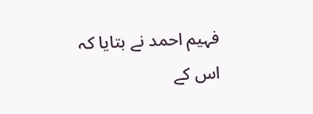فہیم احمد نے بتایا کہ اس کے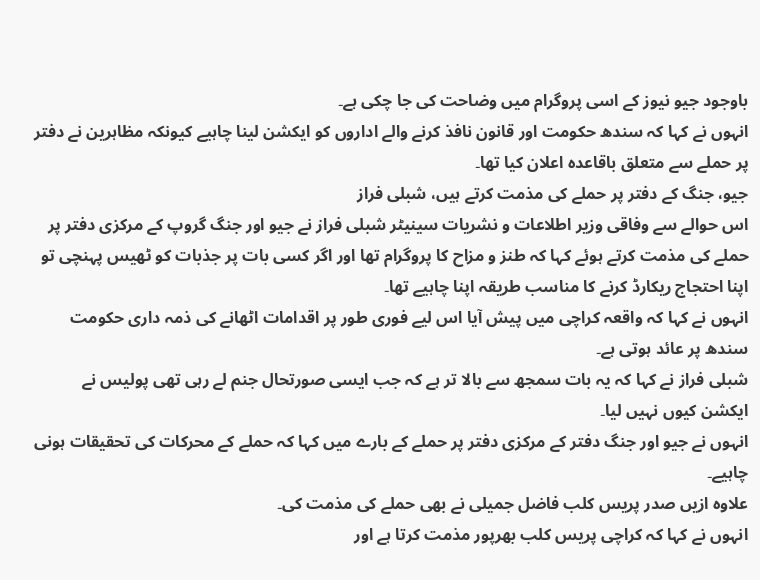باوجود جیو نیوز کے اسی پروگرام میں وضاحت کی جا چکی ہے۔
انہوں نے کہا کہ سندھ حکومت اور قانون نافذ کرنے والے اداروں کو ایکشن لینا چاہیے کیونکہ مظاہرین نے دفتر پر حملے سے متعلق باقاعدہ اعلان کیا تھا۔
جیو، جنگ کے دفتر پر حملے کی مذمت کرتے ہیں، شبلی فراز
اس حوالے سے وفاقی وزیر اطلاعات و نشریات سینیٹر شبلی فراز نے جیو اور جنگ گروپ کے مرکزی دفتر پر حملے کی مذمت کرتے ہوئے کہا کہ طنز و مزاح کا پروگرام تھا اور اگر کسی بات پر جذبات کو ٹھیس پہنچی تو اپنا احتجاج ریکارڈ کرنے کا مناسب طریقہ اپنا چاہیے تھا۔
انہوں نے کہا کہ واقعہ کراچی میں پیش آیا اس لیے فوری طور پر اقدامات اٹھانے کی ذمہ داری حکومت سندھ پر عائد ہوتی ہے۔
شبلی فراز نے کہا کہ یہ بات سمجھ سے بالا تر ہے کہ جب ایسی صورتحال جنم لے رہی تھی پولیس نے ایکشن کیوں نہیں لیا۔
انہوں نے جیو اور جنگ دفتر کے مرکزی دفتر پر حملے کے بارے میں کہا کہ حملے کے محرکات کی تحقیقات ہونی چاہیے۔
علاوہ ازیں صدر پریس کلب فاضل جمیلی نے بھی حملے کی مذمت کی۔
انہوں نے کہا کہ کراچی پریس کلب بھرپور مذمت کرتا ہے اور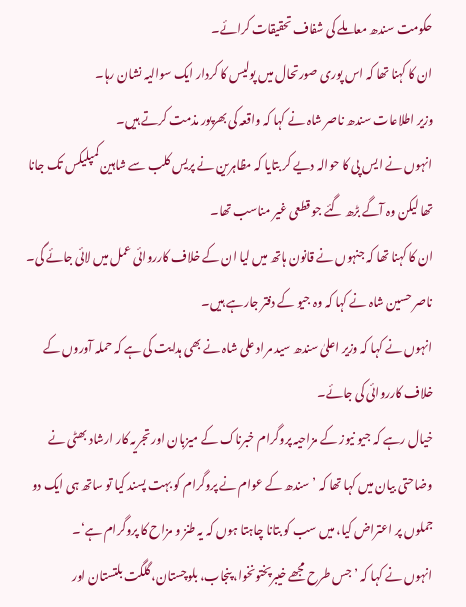حکومت سندھ معاملے کی شفاف تحقیقات کرائے۔
ان کا کہنا تھا کہ اس پوری صورتحال میں پولیس کا کردار ایک سوالیہ نشان رہا۔
وزیر اطلاعات سندھ ناصر شاہ نے کہا کہ واقعہ کی بھرپور مذمت کرتے ہیں۔
انہوں نے ایس پی کا حوالہ دیے کر بتایا کہ مظاہرین نے پریس کلب سے شاہین کمپلیکس تک جانا تھا لیکن وہ آگے بڑھ گئے جو قطعی غیر مناسب تھا۔
ان کا کہنا تھا کہ جنہوں نے قانون ہاتھ میں لیا ان کے خلاف کارروائی عمل میں لائی جائے گی۔
ناصر حسین شاہ نے کہا کہ وہ جیو کے دفتر جارہے ہیں۔
انہوں نے کہا کہ وزیر اعلیٰ سندھ سید مراد علی شاہ نے بھی ہدایت کی ہے کہ حملہ آوروں کے خلاف کارروائی کی جائے۔
خیال رہے کہ جیو نیوز کے مزاحیہ پروگرام خبرناک کے میزبان اور تجریہ کار ارشاد بھٹی نے وضاحتی بیان میں کہا تھا کہ ’سندھ کے عوام نے پروگرام کو بہت پسند کیا تو ساتھ ہی ایک دو جملوں پر اعتراض کیا، میں سب کو بتانا چاہتا ہوں کہ یہ طنز و مزاح کا پروگرام ہے‘۔
انہوں نے کہا کہ ’جس طرح مجھے خیبرپختونخوا، پنجاب، بلوچستان، گلگت بلتستان اور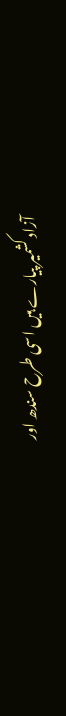آزاد کشمیر پیارے ہیں اسی طرح سندھ اور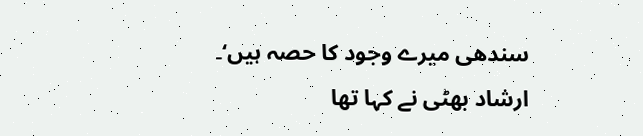سندھی میرے وجود کا حصہ ہیں‘۔
ارشاد بھٹی نے کہا تھا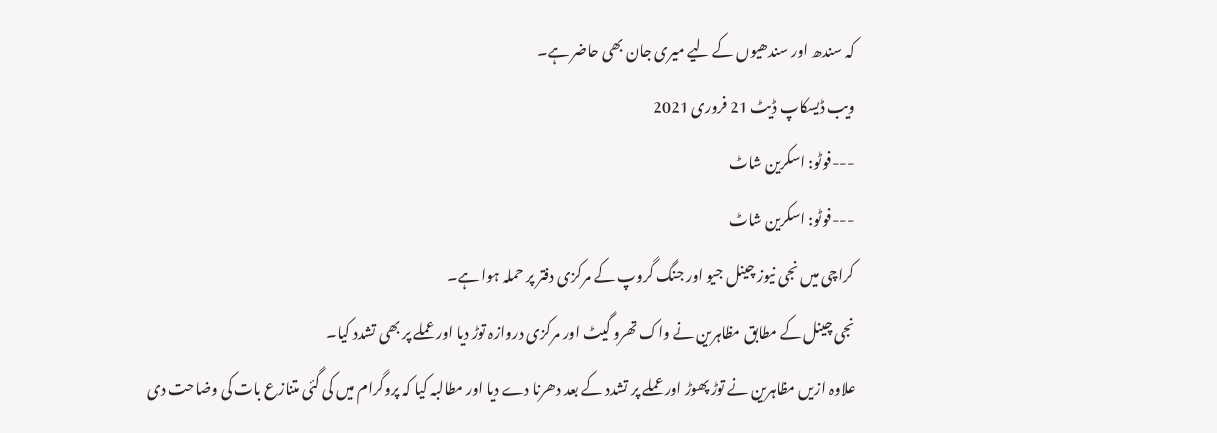کہ سندھ اور سندھیوں کے لیے میری جان بھی حاضر ہے۔
ویب ڈیسکاپ ڈیٹ 21 فروری 2021
---فوٹو: اسکرین شاٹ
---فوٹو: اسکرین شاٹ
کراچی میں نجی نیوز چینل جیو اور جنگ گروپ کے مرکزی دفتر پر حملہ ہوا ہے۔
نجی چینل کے مطابق مظاہرین نے واک تھرو گیٹ اور مرکزی دروازہ توڑ دیا اور عملے پر بھی تشدد کیا۔
علاوہ ازیں مظاہرین نے توڑ پھوڑ اور عملے پر تشدد کے بعد دھرنا دے دیا اور مطالبہ کیا کہ پروگرام میں کی گئی متنازع بات کی وضاحت دی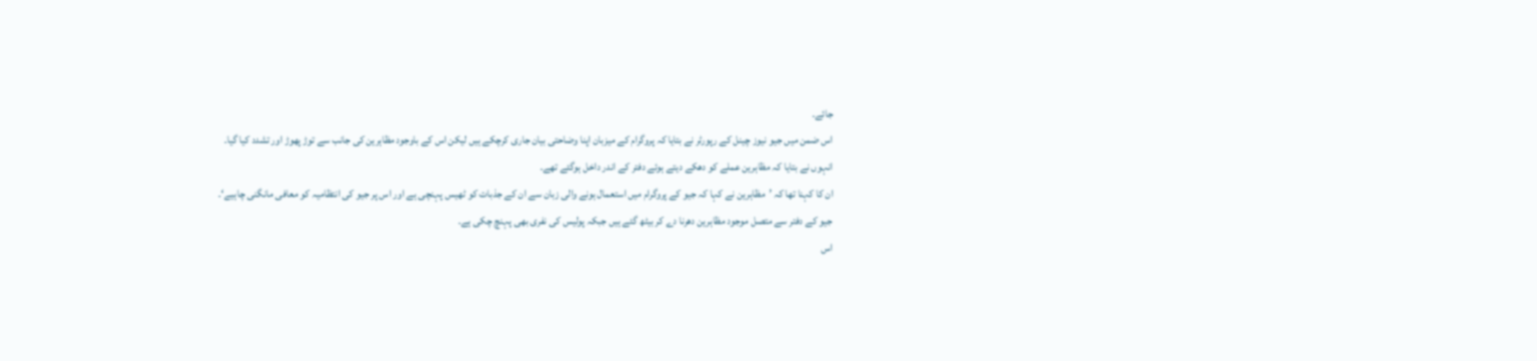جائے۔
اس ضمن میں جیو نیوز چینل کے رپورٹر نے بتایا کہ پروگرام کے میزبان اپنا وضاحتی بیان جاری کرچکے ہیں لیکن اس کے باوجود مظاہرین کی جانب سے توڑ پھوڑ اور تشدد کیا گیا۔
انہوں نے بتایا کہ مظاہرین عملے کو دھکے دیتے ہوئے دفتر کے اندر داخل ہوگئے تھے۔
ان کا کہنا تھا کہ ’مظاہرین نے کہا کہ جیو کے پروگرام میں استعمال ہونے والی زبان سے ان کے جذبات کو ٹھیس پہنچی ہے اور اس پر جیو کی انتظامیہ کو معافی مانگنی چاہیے‘۔
جیو کے دفتر سے متصل موجود مظاہرین دھرنا دے کر بیٹھ گئے ہیں جبکہ پولیس کی نفری بھی پہنچ چکی ہے۔
اس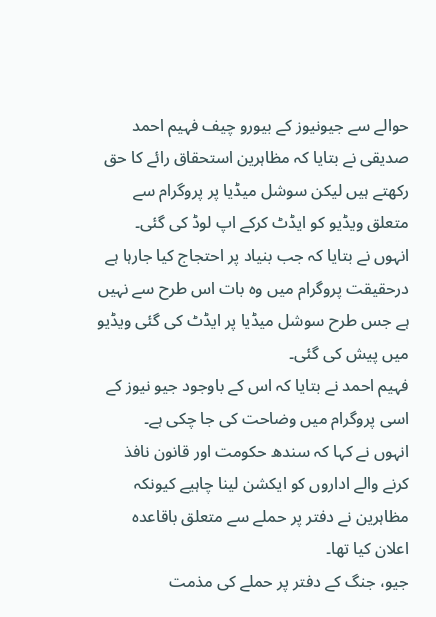حوالے سے جیونیوز کے بیورو چیف فہیم احمد صدیقی نے بتایا کہ مظاہرین استحقاق رائے کا حق رکھتے ہیں لیکن سوشل میڈیا پر پروگرام سے متعلق ویڈیو کو ایڈٹ کرکے اپ لوڈ کی گئی۔
انہوں نے بتایا کہ جب بنیاد پر احتجاج کیا جارہا ہے درحقیقت پروگرام میں وہ بات اس طرح سے نہیں ہے جس طرح سوشل میڈیا پر ایڈٹ کی گئی ویڈیو میں پیش کی گئی۔
فہیم احمد نے بتایا کہ اس کے باوجود جیو نیوز کے اسی پروگرام میں وضاحت کی جا چکی ہے۔
انہوں نے کہا کہ سندھ حکومت اور قانون نافذ کرنے والے اداروں کو ایکشن لینا چاہیے کیونکہ مظاہرین نے دفتر پر حملے سے متعلق باقاعدہ اعلان کیا تھا۔
جیو، جنگ کے دفتر پر حملے کی مذمت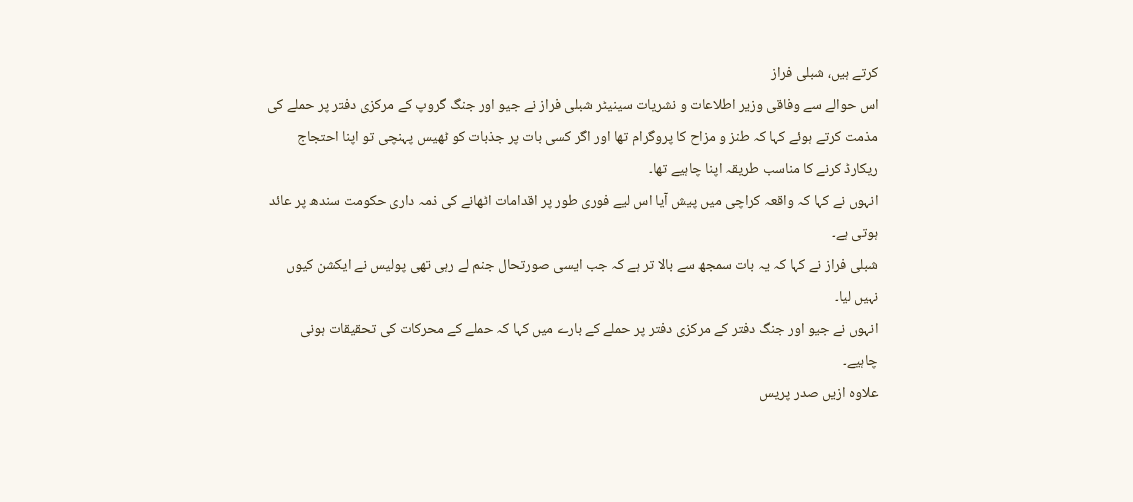کرتے ہیں، شبلی فراز
اس حوالے سے وفاقی وزیر اطلاعات و نشریات سینیٹر شبلی فراز نے جیو اور جنگ گروپ کے مرکزی دفتر پر حملے کی مذمت کرتے ہوئے کہا کہ طنز و مزاح کا پروگرام تھا اور اگر کسی بات پر جذبات کو ٹھیس پہنچی تو اپنا احتجاج ریکارڈ کرنے کا مناسب طریقہ اپنا چاہیے تھا۔
انہوں نے کہا کہ واقعہ کراچی میں پیش آیا اس لیے فوری طور پر اقدامات اٹھانے کی ذمہ داری حکومت سندھ پر عائد ہوتی ہے۔
شبلی فراز نے کہا کہ یہ بات سمجھ سے بالا تر ہے کہ جب ایسی صورتحال جنم لے رہی تھی پولیس نے ایکشن کیوں نہیں لیا۔
انہوں نے جیو اور جنگ دفتر کے مرکزی دفتر پر حملے کے بارے میں کہا کہ حملے کے محرکات کی تحقیقات ہونی چاہیے۔
علاوہ ازیں صدر پریس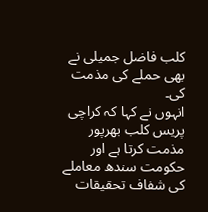کلب فاضل جمیلی نے بھی حملے کی مذمت کی۔
انہوں نے کہا کہ کراچی پریس کلب بھرپور مذمت کرتا ہے اور حکومت سندھ معاملے کی شفاف تحقیقات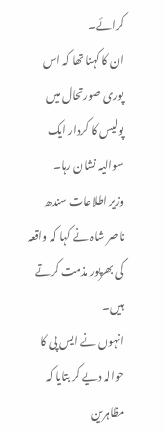کرائے۔
ان کا کہنا تھا کہ اس پوری صورتحال میں پولیس کا کردار ایک سوالیہ نشان رہا۔
وزیر اطلاعات سندھ ناصر شاہ نے کہا کہ واقعہ کی بھرپور مذمت کرتے ہیں۔
انہوں نے ایس پی کا حوالہ دیے کر بتایا کہ مظاہرین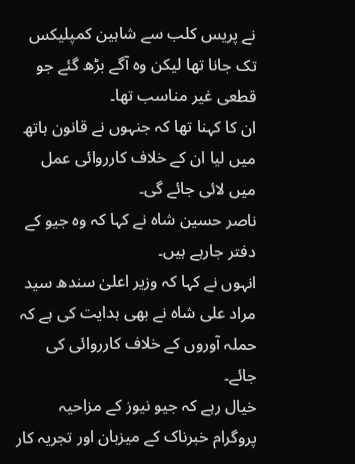نے پریس کلب سے شاہین کمپلیکس تک جانا تھا لیکن وہ آگے بڑھ گئے جو قطعی غیر مناسب تھا۔
ان کا کہنا تھا کہ جنہوں نے قانون ہاتھ میں لیا ان کے خلاف کارروائی عمل میں لائی جائے گی۔
ناصر حسین شاہ نے کہا کہ وہ جیو کے دفتر جارہے ہیں۔
انہوں نے کہا کہ وزیر اعلیٰ سندھ سید مراد علی شاہ نے بھی ہدایت کی ہے کہ حملہ آوروں کے خلاف کارروائی کی جائے۔
خیال رہے کہ جیو نیوز کے مزاحیہ پروگرام خبرناک کے میزبان اور تجریہ کار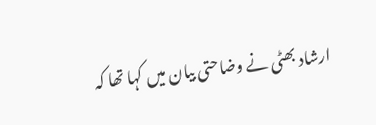ارشاد بھٹی نے وضاحتی بیان میں کہا تھا کہ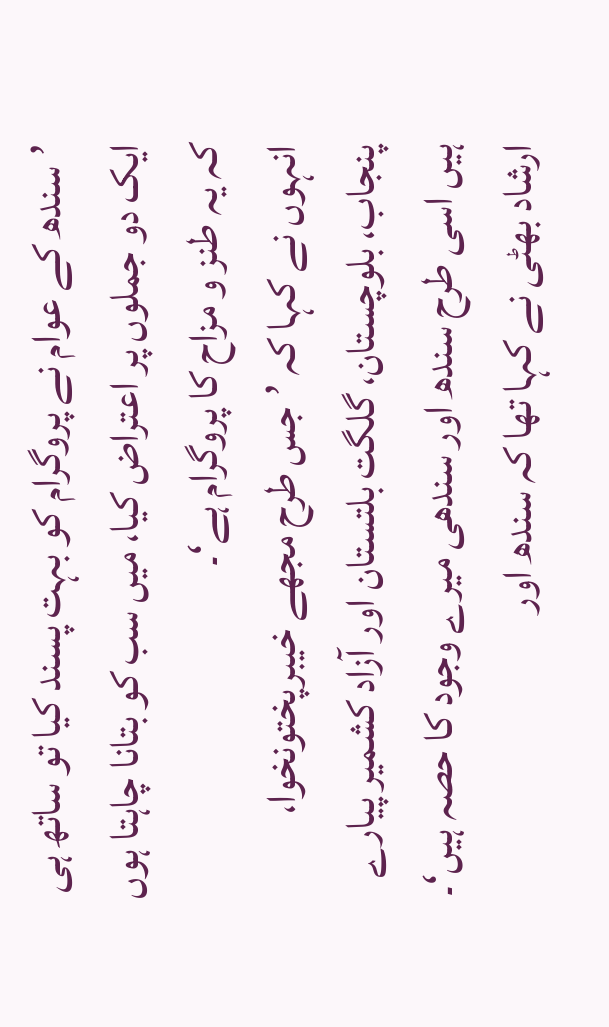’سندھ کے عوام نے پروگرام کو بہت پسند کیا تو ساتھ ہی ایک دو جملوں پر اعتراض کیا، میں سب کو بتانا چاہتا ہوں کہ یہ طنز و مزاح کا پروگرام ہے‘۔
انہوں نے کہا کہ ’جس طرح مجھے خیبرپختونخوا، پنجاب، بلوچستان، گلگت بلتستان اور آزاد کشمیر پیارے ہیں اسی طرح سندھ اور سندھی میرے وجود کا حصہ ہیں‘۔
ارشاد بھٹی نے کہا تھا کہ سندھ اور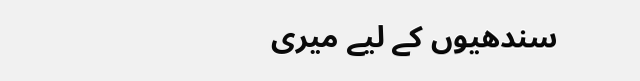سندھیوں کے لیے میری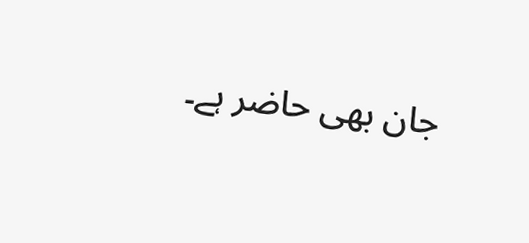جان بھی حاضر ہے۔